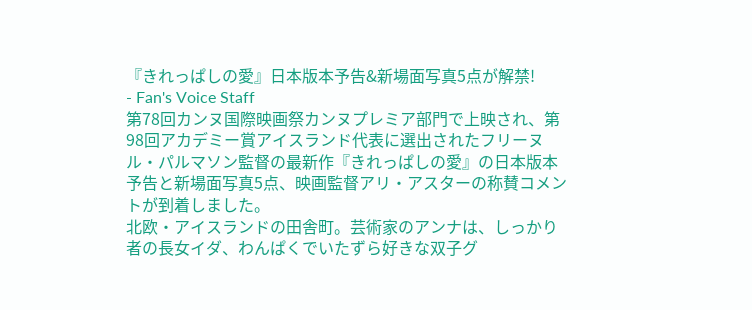『きれっぱしの愛』日本版本予告&新場面写真5点が解禁!
- Fan's Voice Staff
第78回カンヌ国際映画祭カンヌプレミア部門で上映され、第98回アカデミー賞アイスランド代表に選出されたフリーヌル・パルマソン監督の最新作『きれっぱしの愛』の日本版本予告と新場面写真5点、映画監督アリ・アスターの称賛コメントが到着しました。
北欧・アイスランドの田舎町。芸術家のアンナは、しっかり者の長女イダ、わんぱくでいたずら好きな双子グ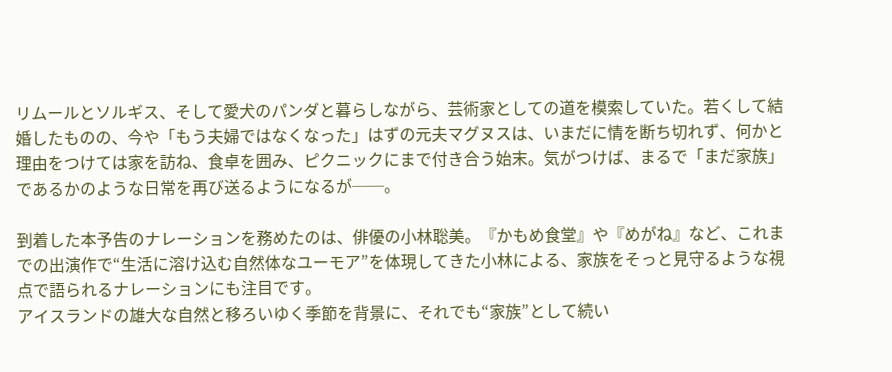リムールとソルギス、そして愛犬のパンダと暮らしながら、芸術家としての道を模索していた。若くして結婚したものの、今や「もう夫婦ではなくなった」はずの元夫マグヌスは、いまだに情を断ち切れず、何かと理由をつけては家を訪ね、食卓を囲み、ピクニックにまで付き合う始末。気がつけば、まるで「まだ家族」であるかのような日常を再び送るようになるが──。

到着した本予告のナレーションを務めたのは、俳優の小林聡美。『かもめ食堂』や『めがね』など、これまでの出演作で“生活に溶け込む自然体なユーモア”を体現してきた小林による、家族をそっと見守るような視点で語られるナレーションにも注目です。
アイスランドの雄大な自然と移ろいゆく季節を背景に、それでも“家族”として続い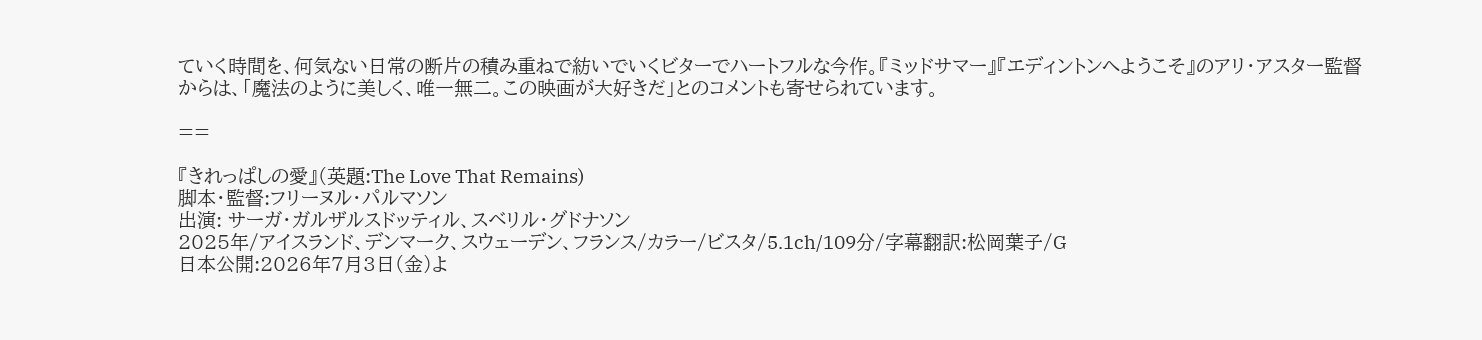ていく時間を、何気ない日常の断片の積み重ねで紡いでいくビターでハートフルな今作。『ミッドサマー』『エディントンへようこそ』のアリ・アスター監督からは、「魔法のように美しく、唯一無二。この映画が大好きだ」とのコメントも寄せられています。

==

『きれっぱしの愛』(英題:The Love That Remains)
脚本・監督:フリーヌル・パルマソン
出演: サーガ・ガルザルスドッティル、スベリル・グドナソン
2025年/アイスランド、デンマーク、スウェーデン、フランス/カラー/ビスタ/5.1ch/109分/字幕翻訳:松岡葉子/G
日本公開:2026年7月3日(金)よ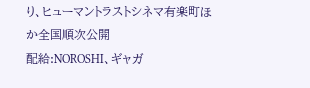り、ヒューマントラストシネマ有楽町ほか全国順次公開
配給:NOROSHI、ギャガ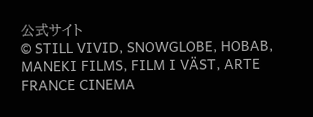公式サイト
© STILL VIVID, SNOWGLOBE, HOBAB, MANEKI FILMS, FILM I VÄST, ARTE FRANCE CINEMA